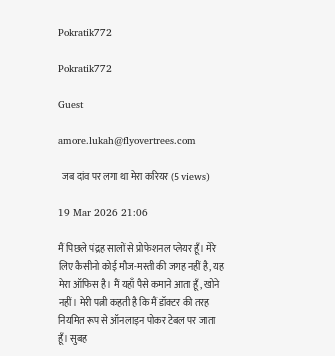Pokratik772

Pokratik772

Guest

amore.lukah@flyovertrees.com

  जब दांव पर लगा था मेरा करियर (5 views)

19 Mar 2026 21:06

मैं पिछले पंद्रह सालों से प्रोफेशनल प्लेयर हूँ। मेरे लिए कैसीनो कोई मौज-मस्ती की जगह नहीं है, यह मेरा ऑफिस है। मैं यहाँ पैसे कमाने आता हूँ, खोने नहीं। मेरी पत्नी कहती है कि मैं डॉक्टर की तरह नियमित रूप से ऑनलाइन पोकर टेबल पर जाता हूँ। सुबह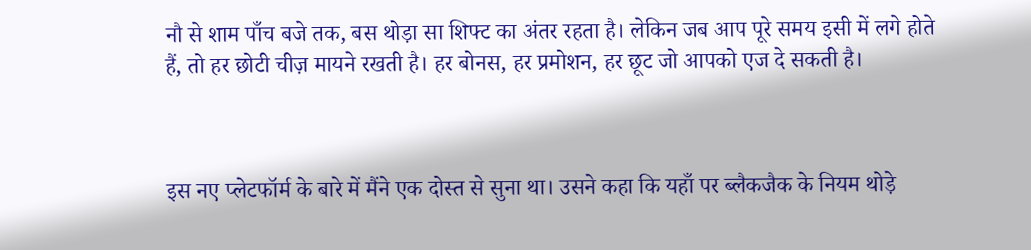नौ से शाम पाँच बजे तक, बस थोड़ा सा शिफ्ट का अंतर रहता है। लेकिन जब आप पूरे समय इसी में लगे होते हैं, तो हर छोटी चीज़ मायने रखती है। हर बोनस, हर प्रमोशन, हर छूट जो आपको एज दे सकती है।



इस नए प्लेटफॉर्म के बारे में मैंने एक दोस्त से सुना था। उसने कहा कि यहाँ पर ब्लैकजैक के नियम थोड़े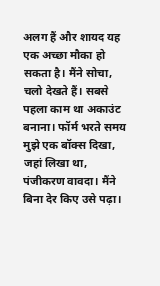अलग हैं और शायद यह एक अच्छा मौका हो सकता है। मैंने सोचा, चलो देखते हैं। सबसे पहला काम था अकाउंट बनाना। फॉर्म भरते समय मुझे एक बॉक्स दिखा, जहां लिखा था, पंजीकरण वावदा। मैंने बिना देर किए उसे पढ़ा।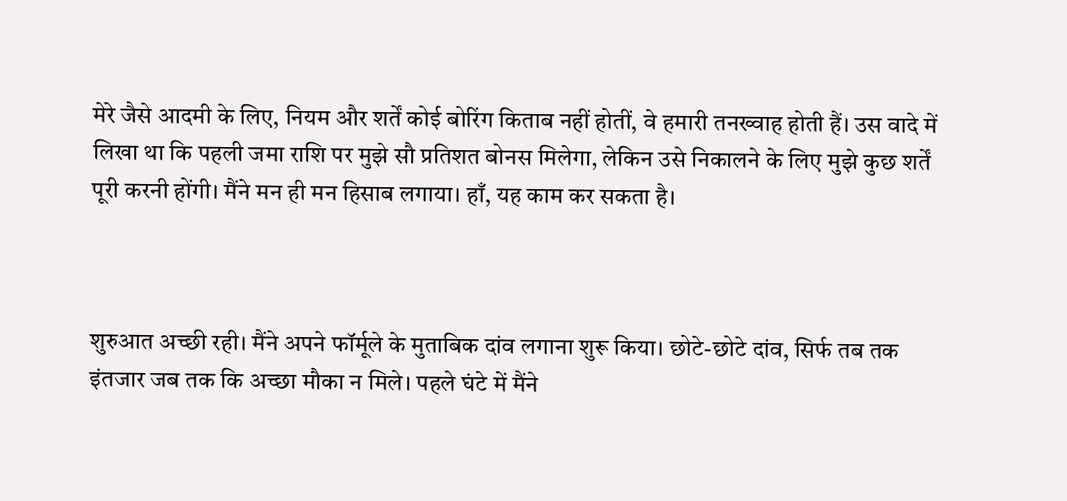मेरे जैसे आदमी के लिए, नियम और शर्तें कोई बोरिंग किताब नहीं होतीं, वे हमारी तनख्वाह होती हैं। उस वादे में लिखा था कि पहली जमा राशि पर मुझे सौ प्रतिशत बोनस मिलेगा, लेकिन उसे निकालने के लिए मुझे कुछ शर्तें पूरी करनी होंगी। मैंने मन ही मन हिसाब लगाया। हाँ, यह काम कर सकता है।



शुरुआत अच्छी रही। मैंने अपने फॉर्मूले के मुताबिक दांव लगाना शुरू किया। छोटे-छोटे दांव, सिर्फ तब तक इंतजार जब तक कि अच्छा मौका न मिले। पहले घंटे में मैंने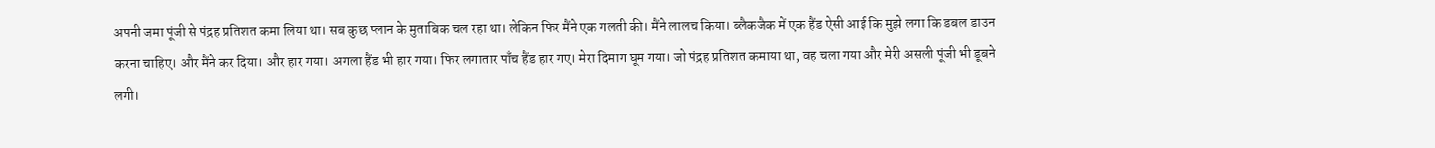अपनी जमा पूंजी से पंद्रह प्रतिशत कमा लिया था। सब कुछ प्लान के मुताबिक चल रहा था। लेकिन फिर मैंने एक गलती की। मैंने लालच किया। ब्लैकजैक में एक हैंड ऐसी आई कि मुझे लगा कि डबल डाउन करना चाहिए। और मैंने कर दिया। और हार गया। अगला हैंड भी हार गया। फिर लगातार पाँच हैंड हार गए। मेरा दिमाग घूम गया। जो पंद्रह प्रतिशत कमाया था, वह चला गया और मेरी असली पूंजी भी डूबने लगी।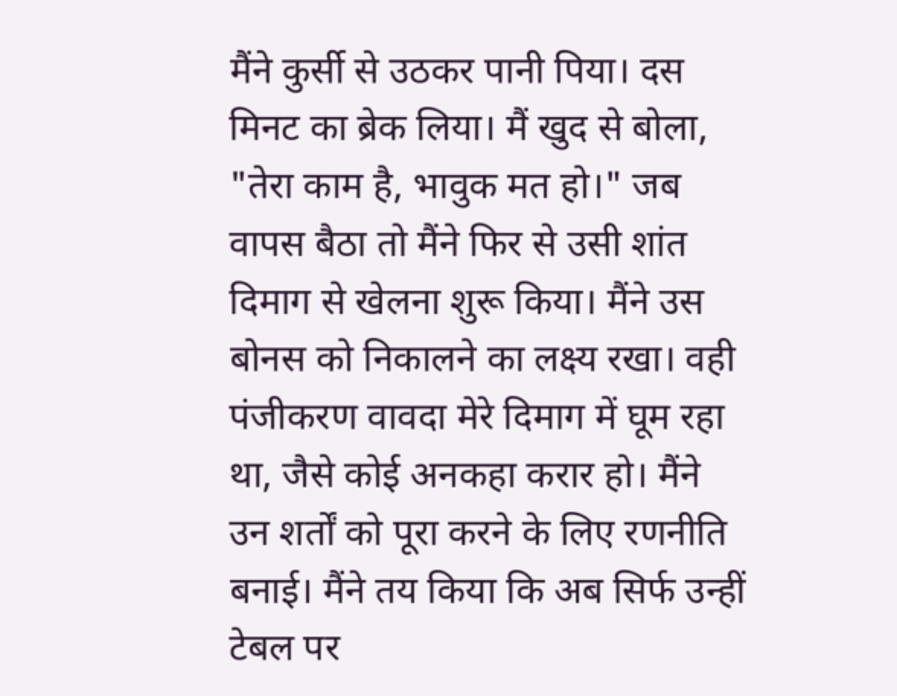मैंने कुर्सी से उठकर पानी पिया। दस मिनट का ब्रेक लिया। मैं खुद से बोला, "तेरा काम है, भावुक मत हो।" जब वापस बैठा तो मैंने फिर से उसी शांत दिमाग से खेलना शुरू किया। मैंने उस बोनस को निकालने का लक्ष्य रखा। वही पंजीकरण वावदा मेरे दिमाग में घूम रहा था, जैसे कोई अनकहा करार हो। मैंने उन शर्तों को पूरा करने के लिए रणनीति बनाई। मैंने तय किया कि अब सिर्फ उन्हीं टेबल पर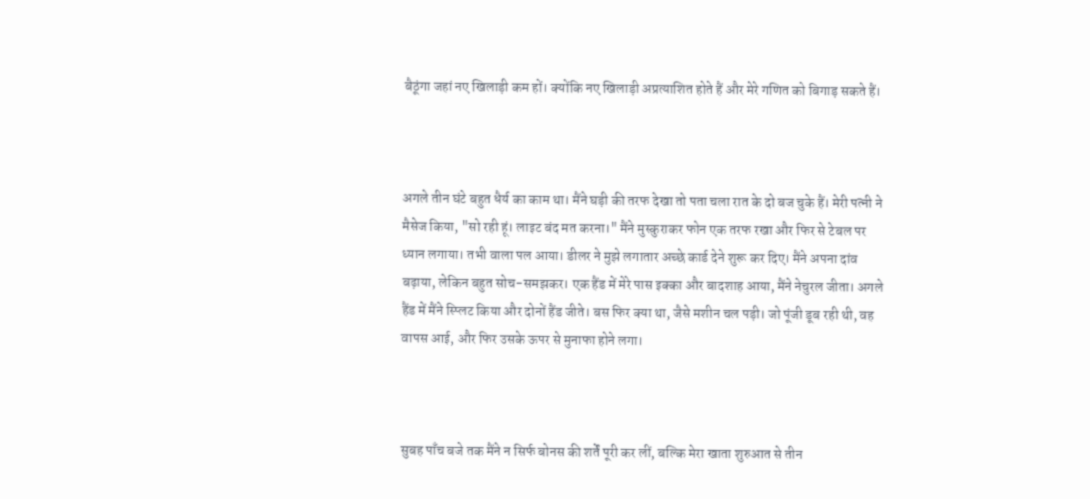बैठूंगा जहां नए खिलाड़ी कम हों। क्योंकि नए खिलाड़ी अप्रत्याशित होते हैं और मेरे गणित को बिगाड़ सकते हैं।



अगले तीन घंटे बहुत धैर्य का काम था। मैंने घड़ी की तरफ देखा तो पता चला रात के दो बज चुके हैं। मेरी पत्नी ने मैसेज किया, "सो रही हूं। लाइट बंद मत करना।" मैंने मुस्कुराकर फोन एक तरफ रखा और फिर से टेबल पर ध्यान लगाया। तभी वाला पल आया। डीलर ने मुझे लगातार अच्छे कार्ड देने शुरू कर दिए। मैंने अपना दांव बढ़ाया, लेकिन बहुत सोच-समझकर। एक हैंड में मेरे पास इक्का और बादशाह आया, मैंने नेचुरल जीता। अगले हैंड में मैंने स्प्लिट किया और दोनों हैंड जीते। बस फिर क्या था, जैसे मशीन चल पड़ी। जो पूंजी डूब रही थी, वह वापस आई, और फिर उसके ऊपर से मुनाफा होने लगा।



सुबह पाँच बजे तक मैंने न सिर्फ बोनस की शर्तें पूरी कर लीं, बल्कि मेरा खाता शुरुआत से तीन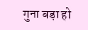गुना बड़ा हो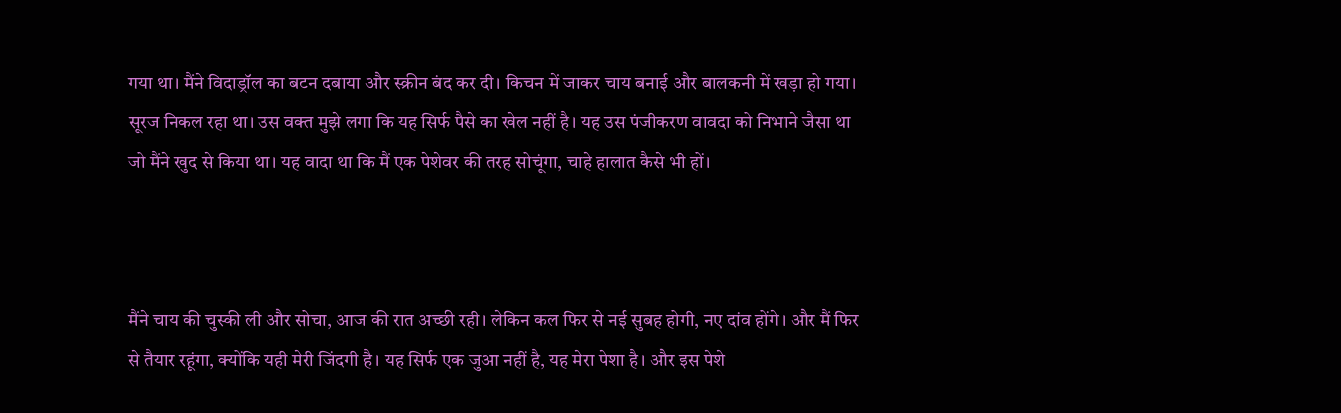गया था। मैंने विदाड्रॉल का बटन दबाया और स्क्रीन बंद कर दी। किचन में जाकर चाय बनाई और बालकनी में खड़ा हो गया। सूरज निकल रहा था। उस वक्त मुझे लगा कि यह सिर्फ पैसे का खेल नहीं है। यह उस पंजीकरण वावदा को निभाने जैसा था जो मैंने खुद से किया था। यह वादा था कि मैं एक पेशेवर की तरह सोचूंगा, चाहे हालात कैसे भी हों।



मैंने चाय की चुस्की ली और सोचा, आज की रात अच्छी रही। लेकिन कल फिर से नई सुबह होगी, नए दांव होंगे। और मैं फिर से तैयार रहूंगा, क्योंकि यही मेरी जिंदगी है। यह सिर्फ एक जुआ नहीं है, यह मेरा पेशा है। और इस पेशे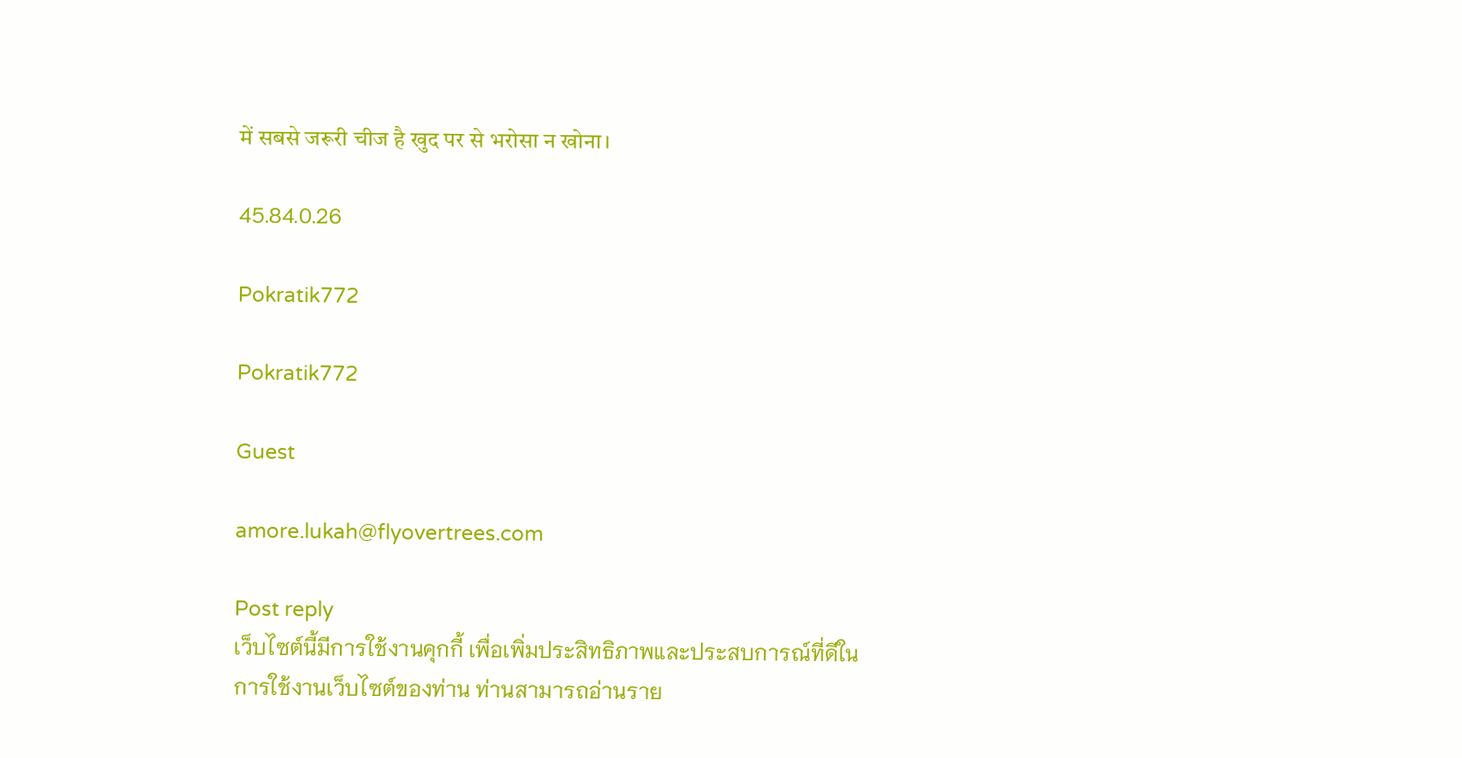में सबसे जरूरी चीज है खुद पर से भरोसा न खोना।

45.84.0.26

Pokratik772

Pokratik772

Guest

amore.lukah@flyovertrees.com

Post reply
เว็บไซต์นี้มีการใช้งานคุกกี้ เพื่อเพิ่มประสิทธิภาพและประสบการณ์ที่ดีในการใช้งานเว็บไซต์ของท่าน ท่านสามารถอ่านราย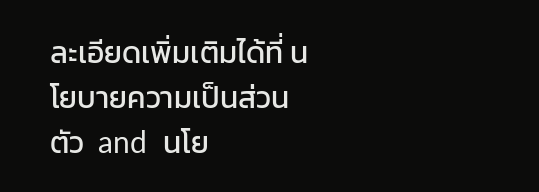ละเอียดเพิ่มเติมได้ที่ นโยบายความเป็นส่วนตัว  and  นโย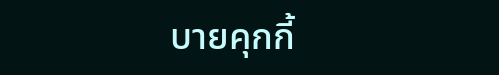บายคุกกี้